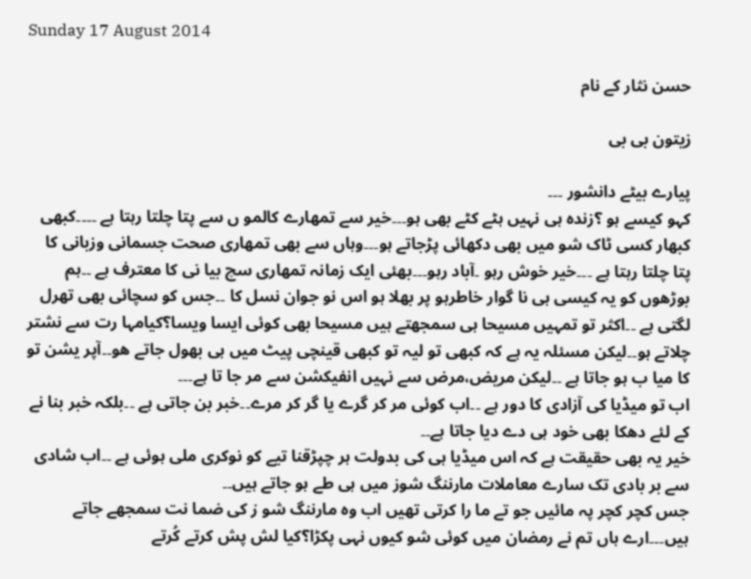Sunday 17 August 2014

حسن نثار کے نام

زیتون بی بی

پیارے بیٹے دانشور ۔۔۔
کہو کیسے ہو ؟زندہ ہی نہیں ہٹے کٹے بھی ہو۔۔۔خیر سے تمھارے کالمو ں سے پتا چلتا رہتا ہے ۔۔۔۔کبھی کبھار کسی ٹاک شو میں بھی دکھائی پڑجاتے ہو۔۔۔وہاں سے بھی تمھاری صحت جسمانی وزبانی کا پتا چلتا رہتا ہے ۔۔۔خیر خوش رہو ۔آباد رہو۔۔۔بھئی ایک زمانہ تمھاری سچ بیا نی کا معترف ہے ۔۔ہم بوڑھوں کو یہ کیسی ہی نا گوار خاطرہو پر بھلا ہو اس نو جوان نسل کا ۔۔جس کو سچائی بھی تھرل لگتی ہے ۔۔اکثر تو تمہیں مسیحا ہی سمجھتے ہیں مسیحا بھی کوئی ایسا ویسا؟کیامہا رت سے نشتر چلاتے ہو۔۔لیکن مسئلہ یہ ہے کہ کبھی تو لیہ تو کبھی قینچی پیٹ میں ہی بھول جاتے ھو۔۔آپر یشن تو کا میا ب ہو جاتا ہے ۔۔لیکن مریض،مرض سے نہیں انفیکشن سے مر جا تا ہے۔۔۔
اب تو میڈیا کی آزادی کا دور ہے ۔۔اب کوئی مر کر گرے یا گر کر مرے۔۔خبر بن جاتی ہے ۔۔بلکہ خبر بنا نے کے لئے دھکا بھی خود ہی دے دیا جاتا ہے۔۔
خیر یہ بھی حقیقت ہے کہ اس میڈیا ہی کی بدولت ہر چپڑقنا تیے کو نوکری ملی ہوئی ہے ۔۔اب شادی سے بر بادی تک سارے معاملات مارننگ شوز میں ہی طے ہو جاتے ہیں۔۔
جس کچر کچر پہ مائیں جو تے ما را کرتی تھیں اب وہ مارننگ شو ز کی ضما نت سمجھے جاتے ہیں۔۔۔ارے ہاں تم نے رمضان میں کوئی شو کیوں نہی پکڑا؟کیا لش پش کرتے کُرتے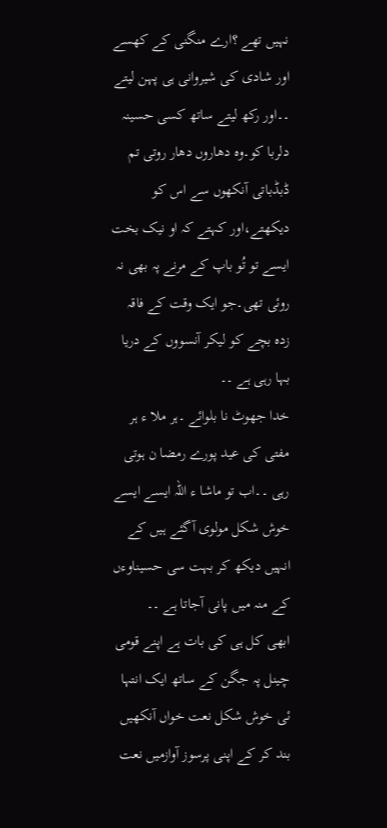نہیں تھے ؟ارے منگنی کے کھسے اور شادی کی شیروانی ہی پہن لیتے ۔۔اور رکھ لیتے ساتھ کسی حسینہ دلربا کو۔وہ دھاروں دھار روتی تم ڈبڈباتی آنکھوں سے اس کو دیکھتے،اور کہتے کہ او نیک بخت ایسے تو تُو باپ کے مرنے پہ بھی نہ روئی تھی۔جو ایک وقت کے فاقہ زدہ بچے کو لیکر آنسووں کے دریا بہا رہی ہے ۔۔
خدا جھوٹ نا بلوائے ۔ہر ملا ء ہر مفتی کی عید پورے رمضا ن ہوتی رہی ۔۔اب تو ماشا ء اللہ ایسے ایسے خوش شکل مولوی آگئے ہیں کے انہیں دیکھ کر بہت سی حسیناوءں کے منہ میں پانی آجاتا ہے ۔۔
ابھی کل ہی کی بات ہے اپنے قومی چینل پہ جگن کے ساتھ ایک انتہا ئی خوش شکل نعت خواں آنکھیں بند کر کے اپنی پرسوز آوازمیں نعت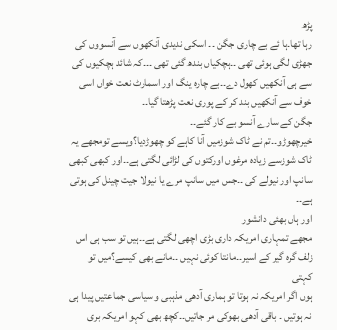پڑھ
رہا تھا۔ہا ئے بے چاری جگن ۔۔ اسکی ندیدی آنکھوں سے آنسووں کی جھڑی لگی ہوئی تھی ۔۔ہچکیاں بندھ گئی تھی ۔۔۔کہ شائد ہچکیوں کی
سے ہی آنکھیں کھول دے۔۔بے چارہ ینگ اور اسمارٹ نعت خواں اسی خوف سے آنکھیں بند کر کے پوری نعت پڑھتا گیا۔۔
جگن کے سارے آنسو بے کار گئے۔۔
خیرچھوڑو۔۔تم نے ٹاک شوزمیں آنا کاہے کو چھوڑدیا؟ویسے تومجھے یہ ٹاک شوزسے زیادہ مرغوں اورکتوں کی لڑائی لگتی ہے۔۔اور کبھی کبھی سانپ اور نیولے کی ۔۔جس میں سانپ مرے یا نیولا جیت چینل کی ہوتی ہے۔۔
اور ہاں بھئی دانشور
مجھے تمہاری امریکہ داری بڑی اچھی لگتی ہے۔۔ہیں تو سب ہی اس زلف گرہ گیر کے اسیر۔۔مانتا کوئی نہیں ۔۔مانے بھی کیسے؟میں تو کہتی
ہوں اگر امریکہ نہ ہوتا تو ہماری آدھی مذہبی و سیاسی جماعتیں پیدا ہی نہ ہوتیں ۔ باقی آدھی بھوکی مر جاتیں۔۔کچھ بھی کہو امریکہ بری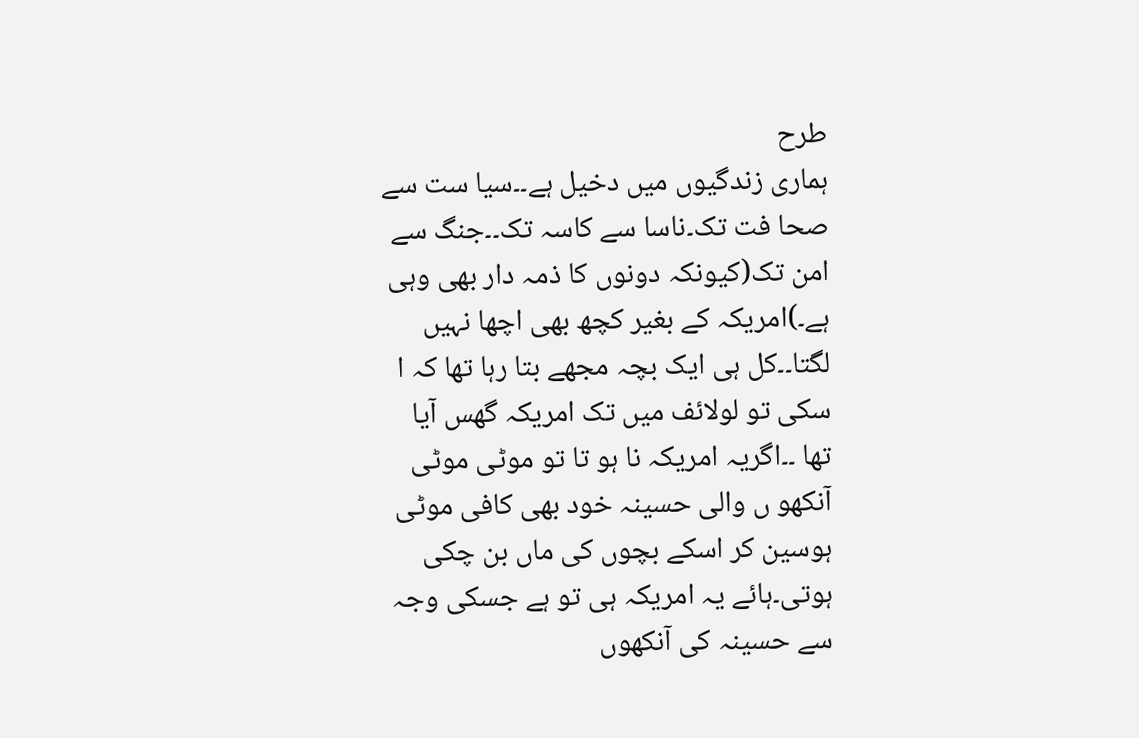طرح
ہماری زندگیوں میں دخیل ہے۔۔سیا ست سے صحا فت تک۔ناسا سے کاسہ تک۔۔جنگ سے امن تک(کیونکہ دونوں کا ذمہ دار بھی وہی ہے۔)امریکہ کے بغیر کچھ بھی اچھا نہیں لگتا۔۔کل ہی ایک بچہ مجھے بتا رہا تھا کہ ا سکی تو لولائف میں تک امریکہ گھس آیا تھا ۔۔اگریہ امریکہ نا ہو تا تو موٹی موٹی آنکھو ں والی حسینہ خود بھی کافی موٹی ہوسین کر اسکے بچوں کی ماں بن چکی ہوتی۔ہائے یہ امریکہ ہی تو ہے جسکی وجہ سے حسینہ کی آنکھوں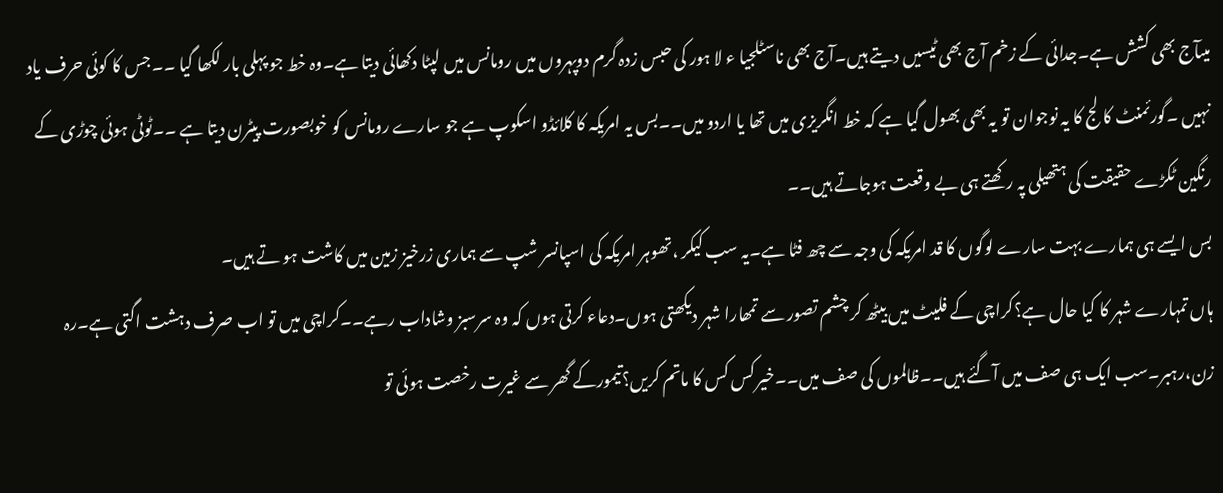میںآج بھی کشش ہے۔جدائی کے زخم آج بھی ٹیسیں دیتے ہیں۔آج بھی ناسٹلجیا ء لا ہور کی حبس زدہ گرم دوپہروں میں رومانس میں لپٹا دکھائی دیتا ہے۔وہ خط جو پہلی بار لکھا گیا ۔۔جس کا کوئی حرف یاد نہیں ۔گورئمنٹ کا لج کا یہ نوجوان تو یہ بھی بھول گیا ہے کہ خط انگریزی میں تھا یا اردو میں۔۔بس یہ امریکہ کا کلائڈو اسکوپ ہے جو سارے رومانس کو خوبصورت پیٹرن دیتا ہے ۔۔ٹوٹی ہوئی چوڑی کے رنگین ٹکڑے حقیقت کی ہتھیلی پہ رکھتے ہی بے وقعت ہوجاتے ہیں۔۔
بس ایسے ہی ہمارے بہت سارے لوگوں کا قد امریکہ کی وجہ سے چھ فٹا ہے۔یہ سب کیکر ،تھوہر امریکہ کی اسپانسر شپ سے ہماری زرخیز زمین میں کاشت ہو تے ہیں۔
ہاں تمہارے شہر کا کیا حال ہے؟کراچی کے فلیٹ میں بیٹھ کر چشم تصور سے تمھارا شہر دیکھتی ہوں۔دعاء کرتی ہوں کہ وہ سرسبز وشاداب رہے۔۔کراچی میں تو اب صرف دہشت اگتی ہے۔رہ زن،رہبر۔سب ایک ہی صف میں آگئے ہیں۔۔ظالموں کی صف میں۔۔خیر کس کس کا ماتم کریں؟تیمورکے گھر سے غیرت رخصت ہوئی تو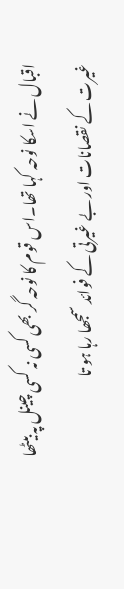اقبال نے اسکا نوحہ کہا تھا۔اس قوم کا نوحہ گر بھی کسی نہ کسی چینل پہ بیٹھا غیرت کے نقصانات اور بے غیرتی کے فوائد سمجھا رہا ہو تا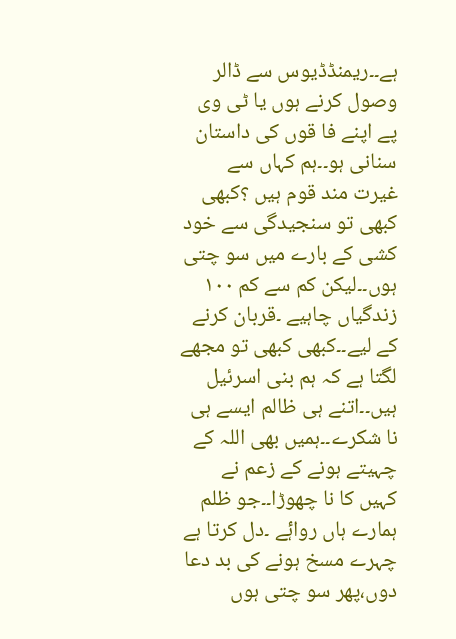ہے۔۔ریمنڈڈیوس سے ڈالر وصول کرنے ہوں یا ٹی وی پے اپنے فا قوں کی داستان سنانی ہو۔۔ہم کہاں سے غیرت مند قوم ہیں ؟کبھی کبھی تو سنجیدگی سے خود کشی کے بارے میں سو چتی ہوں۔۔لیکن کم سے کم ۱۰۰ زندگیاں چاہیے ۔قربان کرنے کے لیے۔۔کبھی کبھی تو مجھے لگتا ہے کہ ہم بنی اسرئیل ہیں۔۔اتنے ہی ظالم ایسے ہی نا شکرے۔۔ہمیں بھی اللہ کے چہیتے ہونے کے زعم نے کہیں کا نا چھوڑا۔۔جو ظلم ہمارے ہاں رواۂے ۔دل کرتا ہے چہرے مسخ ہونے کی بد دعا دوں،پھر سو چتی ہوں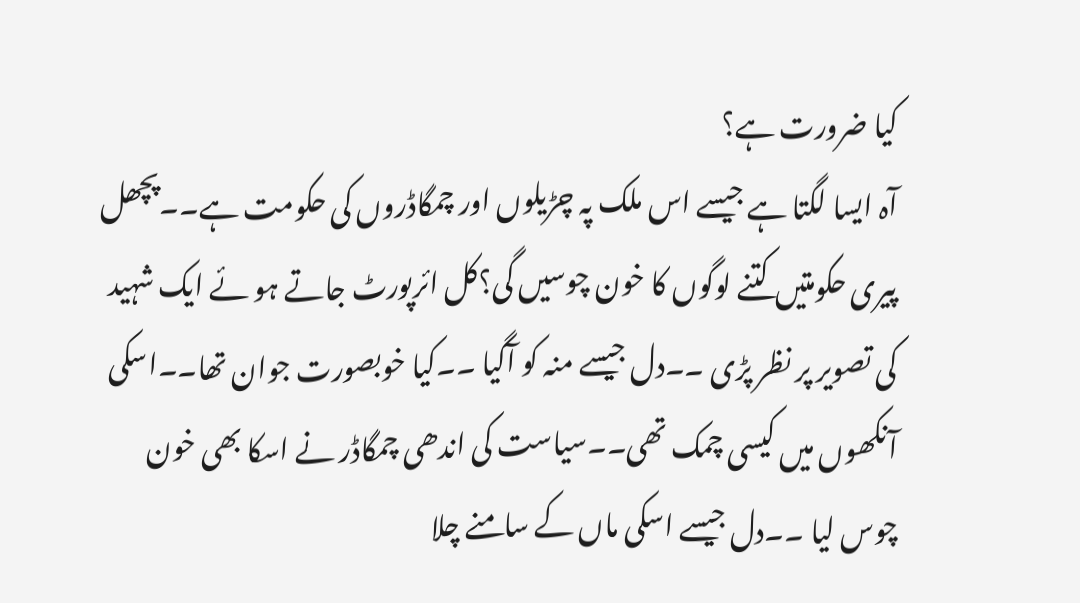کیا ضرورت ہے؟
آہ ایسا لگتا ہے جیسے اس ملک پہ چڑیلوں اور چمگاڈروں کی حکومت ہے۔۔پچھل پیری حکومتیں کتنے لوگوں کا خون چوسیں گی؟کل ائرپورٹ جاتے ہو ئے ایک شہید کی تصویر پر نظر پڑی ۔۔دل جیسے منہ کو آگیا ۔۔کیا خوبصورت جوان تھا۔۔اسکی آنکھوں میں کیسی چمک تھی۔۔سیاست کی اندھی چمگاڈر نے اسکا بھی خون چوس لیا ۔۔دل جیسے اسکی ماں کے سامنے چلا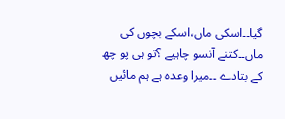گیا۔۔اسکی ماں،اسکے بچوں کی ماں۔۔کتنے آنسو چاہیے ؟تو ہی پو چھ کے بتادے ۔۔میرا وعدہ ہے ہم مائیں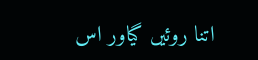اتنا روئیں گیاور اس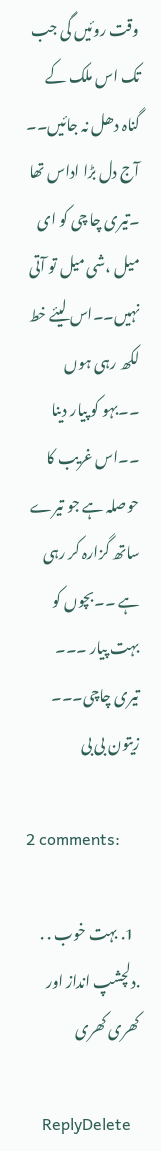وقت روئیں گی جب تک اس ملک کے گناہ دھل نہ جائیں۔۔
آج دل بڑا اداس تھا ۔تیری چا چی کو ای میل ،شی میل تو آتی نہیں۔۔اس لیئے خط لکھ رہی ہوں ۔۔بہو کو پیار دینا ۔۔اس غریب کا حوصلہ ہے جو تیرے ساتھ گزارہ کر رہی ہے ۔۔بچوں کو بہت پیار ۔۔۔
تیری چاچی۔۔۔
زیتون بی بی

2 comments:

  1. بہت خوب . . .دلچشپ انداز اور کھری کھری

    ReplyDelete